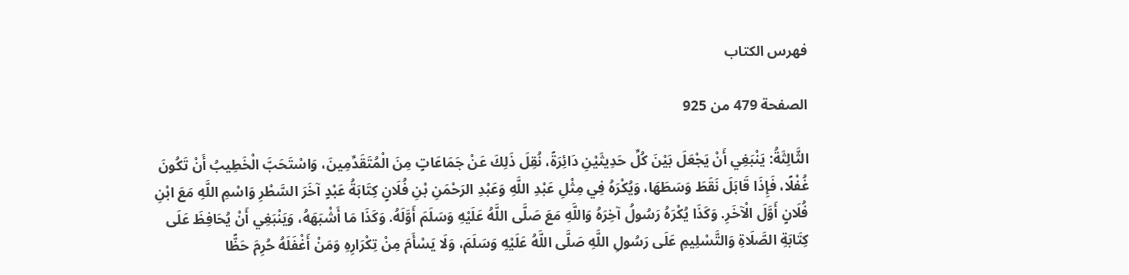فهرس الكتاب

الصفحة 479 من 925

الثَّالِثَةُ: يَنْبَغِي أَنْ يَجْعَلَ بَيْنَ كُلِّ حَدِيثَيْنِ دَائِرَةً، نُقِلَ ذَلِكَ عَنْ جَمَاعَاتٍ مِنَ الْمُتَقَدِّمِينَ، وَاسْتَحَبَّ الْخَطِيبُ أَنْ تَكُونَ غُفْلًا، فَإِذَا قَابَلَ نَقَطَ وَسَطَهَا، وَيُكْرَهُ فِي مِثْلِ عَبْدِ اللَّهِ وَعَبْدِ الرَحْمَنِ بْنِ فُلَانٍ كِتَابَةُ عَبْدٍ آخَرَ السَّطْرِ وَاسْمِ اللَّهِ مَعَ ابْنِ فُلَانٍ أَوَّلَ الْآخَرِ. وَكَذَا يُكْرَهُ رَسُولُ آخِرَهُ وَاللَّهِ مَعَ صَلَّى اللَّهُ عَلَيْهِ وَسَلَمَ أَوَّلَهُ. وَكَذَا مَا أَشْبَهَهُ، وَيَنْبَغِي أَنْ يُحَافِظَ عَلَى كِتَابَةِ الصَّلَاةِ وَالتَّسْلِيمِ عَلَى رَسُولِ اللَّهِ صَلَّى اللَّهُ عَلَيْهِ وَسَلَمَ، وَلَا يَسْأَمَ مِنْ تِكْرَارِهِ وَمَنْ أَغْفَلَهُ حُرِمَ حَظًّا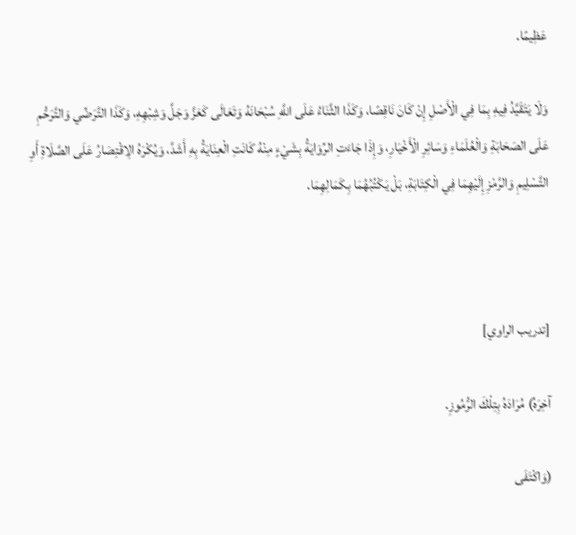عَظِيمًا.

وَلَا يَتَقَيَّدُ فِيهِ بِمَا فِي الْأَصْلِ إِنْ كَانَ نَاقِصًا، وَكَذَا الثَّنَاءُ عَلَى اللَّهِ سُبْحَانَهُ وَتَعَالَى كَعَزَّ وَجَلَّ وَشِبْهِهِ، وَكَذَا التَّرَضِّي وَالتَّرَحُّمِ عَلَى الصَحَابَةِ وَالْعُلَمَاءِ وَسَائِرِ الْأَخْيَارِ، وَإِذَا جَاءَتِ الرِّوَايَةُ بِشَيْءٍ مِنْهُ كَانَتِ الْعِنَايَةُ بِهِ أَشَدَّ، وَيُكْرَهُ الِاقْتِصَارُ عَلَى الصَّلَاةِ أَوِ التَّسْلِيمِ وَالرَّمْزِ إِلَيْهِمَا فِي الْكِتَابَةِ، بَلْ يَكْتُبُهُمَا بِكَمَالِهِمَا.



[تدريب الراوي]

آخِرَهُ) مُرَادَهُ بِتِلْكَ الرُّمُوزِ.

(وَاكْتَفَى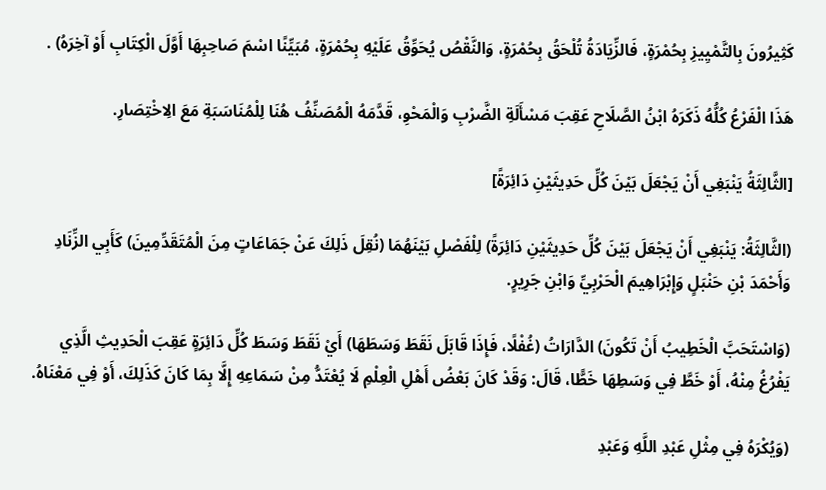كَثِيرُونَ بِالتَّمْيِيزِ بِحُمْرَةٍ، فَالزِّيَادَةُ تُلْحَقُ بِحُمْرَةٍ، وَالنَّقْصُ يُحَوِّقُ عَلَيْهِ بِحُمْرَةٍ، مُبَيِّنًا اسْمَ صَاحِبِهَا أَوَّلَ الْكِتَابِ أَوْ آخِرَهُ) .

هَذَا الْفَرْعُ كُلُّهُ ذَكَرَهُ ابْنُ الصَّلَاحِ عَقِبَ مَسْأَلَةِ الضَّرْبِ وَالْمَحْوِ، قَدَّمَهُ الْمُصَنِّفُ هُنَا لِلْمُنَاسَبَةِ مَعَ الِاخْتِصَارِ.

[الثَّالِثَةُ يَنْبَغِي أَنْ يَجْعَلَ بَيْنَ كُلِّ حَدِيثَيْنِ دَائِرَةً]

(الثَّالِثَةُ: يَنْبَغِي أَنْ يَجْعَلَ بَيْنَ كُلِّ حَدِيثَيْنِ دَائِرَةً) لِلْفَصْلِ بَيْنَهُمَا (نُقِلَ ذَلِكَ عَنْ جَمَاعَاتٍ مِنَ الْمُتَقَدِّمِينَ) كَأَبِي الزِّنَادِ وَأَحْمَدَ بْنِ حَنْبَلٍ وَإِبْرَاهِيمَ الْحَرْبِيِّ وَابْنِ جَرِيرٍ.

(وَاسْتَحَبَّ الْخَطِيبُ أَنْ تَكُونَ) الدَّارَاتُ (غُفْلًا، فَإِذَا قَابَلَ نَقَطَ وَسَطَهَا) أَيْ نَقَطَ وَسَطَ كُلِّ دَائِرَةٍ عَقِبَ الْحَدِيثِ الَّذِي يَفْرُغُ مِنْهُ، أَوْ خَطَّ فِي وَسَطِهَا خَطًّا، قَالَ: وَقَدْ كَانَ بَعْضُ أَهْلِ الْعِلْمِ لَا يُعْتَدُّ مِنْ سَمَاعِهِ إِلَّا بِمَا كَانَ كَذَلِكَ، أَوْ فِي مَعْنَاهُ.

(وَيُكْرَهُ فِي مِثْلِ عَبْدِ اللَّهِ وَعَبْدِ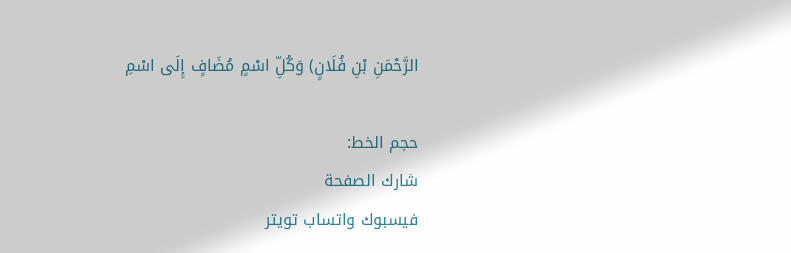الرَّحْمَنِ بْنِ فُلَانٍ) وَكُلِّ اسْمٍ مُضَافٍ إِلَى اسْمِ

حجم الخط:
شارك الصفحة
فيسبوك واتساب تويتر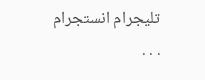تليجرام انستجرام
. . .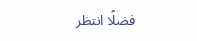فضلًا انتظر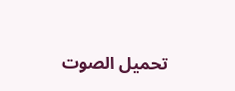تحميل الصوت